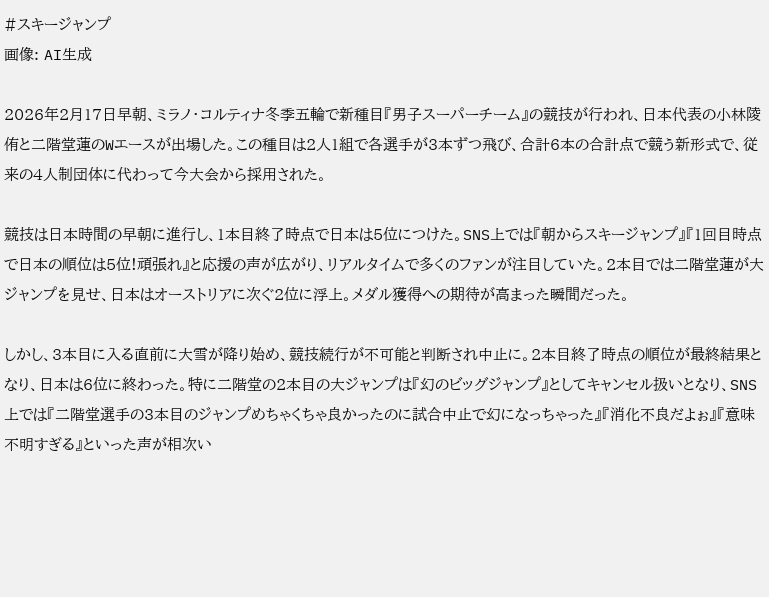#スキージャンプ
画像: AI生成

2026年2月17日早朝、ミラノ・コルティナ冬季五輪で新種目『男子スーパーチーム』の競技が行われ、日本代表の小林陵侑と二階堂蓮のWエースが出場した。この種目は2人1組で各選手が3本ずつ飛び、合計6本の合計点で競う新形式で、従来の4人制団体に代わって今大会から採用された。

競技は日本時間の早朝に進行し、1本目終了時点で日本は5位につけた。SNS上では『朝からスキージャンプ』『1回目時点で日本の順位は5位!頑張れ』と応援の声が広がり、リアルタイムで多くのファンが注目していた。2本目では二階堂蓮が大ジャンプを見せ、日本はオーストリアに次ぐ2位に浮上。メダル獲得への期待が高まった瞬間だった。

しかし、3本目に入る直前に大雪が降り始め、競技続行が不可能と判断され中止に。2本目終了時点の順位が最終結果となり、日本は6位に終わった。特に二階堂の2本目の大ジャンプは『幻のビッグジャンプ』としてキャンセル扱いとなり、SNS上では『二階堂選手の3本目のジャンプめちゃくちゃ良かったのに試合中止で幻になっちゃった』『消化不良だよぉ』『意味不明すぎる』といった声が相次い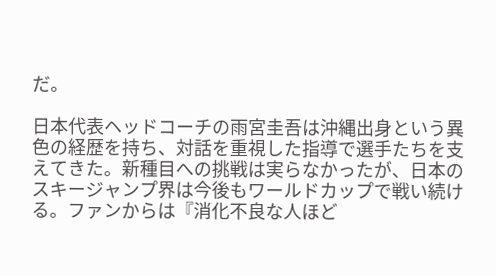だ。

日本代表ヘッドコーチの雨宮圭吾は沖縄出身という異色の経歴を持ち、対話を重視した指導で選手たちを支えてきた。新種目への挑戦は実らなかったが、日本のスキージャンプ界は今後もワールドカップで戦い続ける。ファンからは『消化不良な人ほど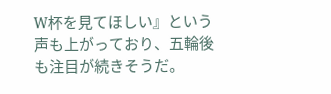W杯を見てほしい』という声も上がっており、五輪後も注目が続きそうだ。